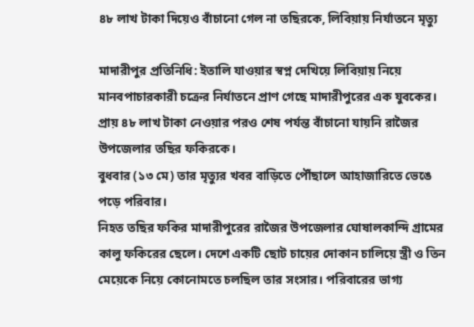৪৮ লাখ টাকা দিয়েও বাঁচানো গেল না তছিরকে, লিবিয়ায় নির্যাতনে মৃত্যু

মাদারীপুর প্রতিনিধি: ইতালি যাওয়ার স্বপ্ন দেখিয়ে লিবিয়ায় নিয়ে মানবপাচারকারী চক্রের নির্যাতনে প্রাণ গেছে মাদারীপুরের এক যুবকের। প্রায় ৪৮ লাখ টাকা নেওয়ার পরও শেষ পর্যন্ত বাঁচানো যায়নি রাজৈর উপজেলার তছির ফকিরকে।
বুধবার (১৩ মে) তার মৃত্যুর খবর বাড়িতে পৌঁছালে আহাজারিতে ভেঙে পড়ে পরিবার।
নিহত তছির ফকির মাদারীপুরের রাজৈর উপজেলার ঘোষালকান্দি গ্রামের কালু ফকিরের ছেলে। দেশে একটি ছোট চায়ের দোকান চালিয়ে স্ত্রী ও তিন মেয়েকে নিয়ে কোনোমতে চলছিল তার সংসার। পরিবারের ভাগ্য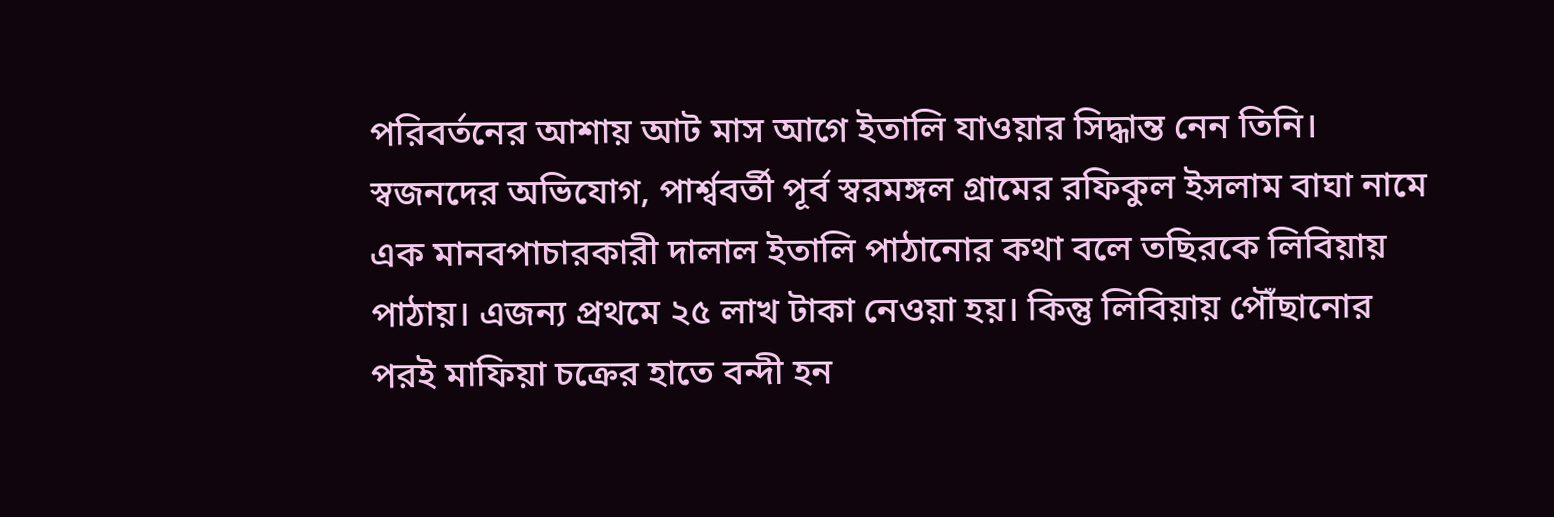পরিবর্তনের আশায় আট মাস আগে ইতালি যাওয়ার সিদ্ধান্ত নেন তিনি।
স্বজনদের অভিযোগ, পার্শ্ববর্তী পূর্ব স্বরমঙ্গল গ্রামের রফিকুল ইসলাম বাঘা নামে এক মানবপাচারকারী দালাল ইতালি পাঠানোর কথা বলে তছিরকে লিবিয়ায় পাঠায়। এজন্য প্রথমে ২৫ লাখ টাকা নেওয়া হয়। কিন্তু লিবিয়ায় পৌঁছানোর পরই মাফিয়া চক্রের হাতে বন্দী হন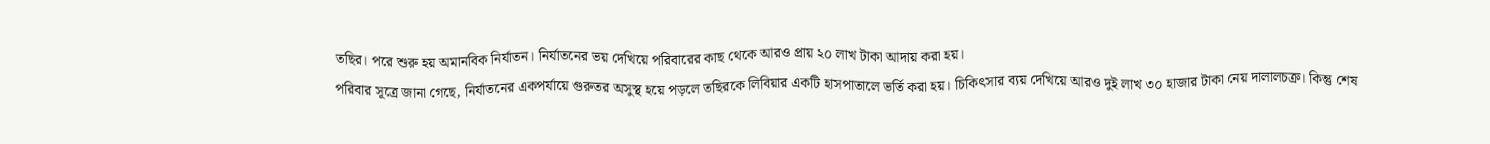তছির। পরে শুরু হয় অমানবিক নির্যাতন। নির্যাতনের ভয় দেখিয়ে পরিবারের কাছ থেকে আরও প্রায় ২০ লাখ টাকা আদায় করা হয়।
পরিবার সূত্রে জানা গেছে, নির্যাতনের একপর্যায়ে গুরুতর অসুস্থ হয়ে পড়লে তছিরকে লিবিয়ার একটি হাসপাতালে ভর্তি করা হয়। চিকিৎসার ব্যয় দেখিয়ে আরও দুই লাখ ৩০ হাজার টাকা নেয় দালালচক্র। কিন্তু শেষ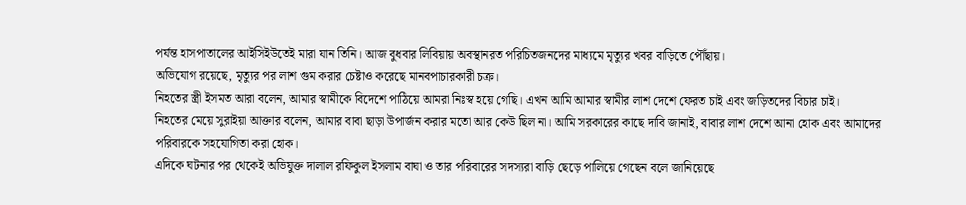পর্যন্ত হাসপাতালের আইসিইউতেই মারা যান তিনি। আজ বুধবার লিবিয়ায় অবস্থানরত পরিচিতজনদের মাধ্যমে মৃত্যুর খবর বাড়িতে পৌঁছায়।
অভিযোগ রয়েছে, মৃত্যুর পর লাশ গুম করার চেষ্টাও করেছে মানবপাচারকারী চক্র।
নিহতের স্ত্রী ইসমত আরা বলেন, আমার স্বামীকে বিদেশে পাঠিয়ে আমরা নিঃস্ব হয়ে গেছি। এখন আমি আমার স্বামীর লাশ দেশে ফেরত চাই এবং জড়িতদের বিচার চাই।
নিহতের মেয়ে সুরাইয়া আক্তার বলেন, আমার বাবা ছাড়া উপার্জন করার মতো আর কেউ ছিল না। আমি সরকারের কাছে দাবি জানাই, বাবার লাশ দেশে আনা হোক এবং আমাদের পরিবারকে সহযোগিতা করা হোক।
এদিকে ঘটনার পর থেকেই অভিযুক্ত দালাল রফিকুল ইসলাম বাঘা ও তার পরিবারের সদস্যরা বাড়ি ছেড়ে পালিয়ে গেছেন বলে জানিয়েছে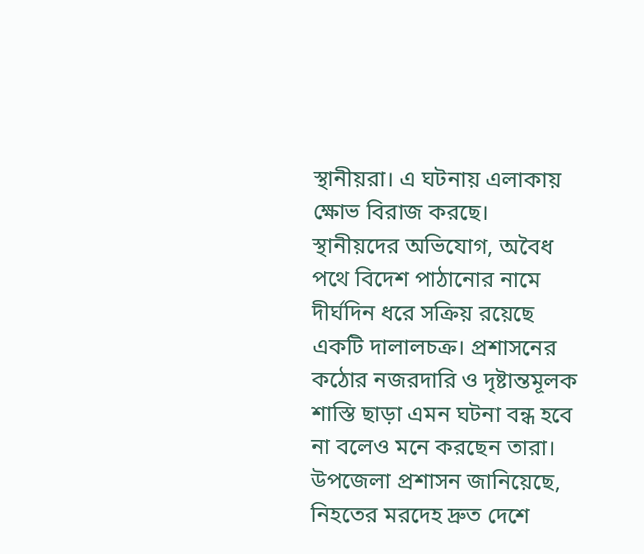স্থানীয়রা। এ ঘটনায় এলাকায় ক্ষোভ বিরাজ করছে।
স্থানীয়দের অভিযোগ, অবৈধ পথে বিদেশ পাঠানোর নামে দীর্ঘদিন ধরে সক্রিয় রয়েছে একটি দালালচক্র। প্রশাসনের কঠোর নজরদারি ও দৃষ্টান্তমূলক শাস্তি ছাড়া এমন ঘটনা বন্ধ হবে না বলেও মনে করছেন তারা।
উপজেলা প্রশাসন জানিয়েছে, নিহতের মরদেহ দ্রুত দেশে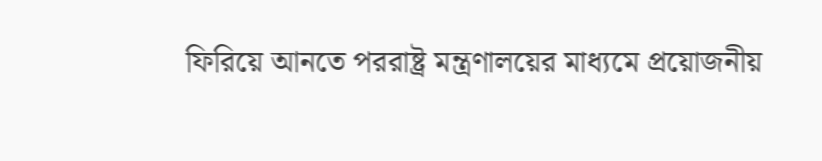ফিরিয়ে আনতে পররাষ্ট্র মন্ত্রণালয়ের মাধ্যমে প্রয়োজনীয়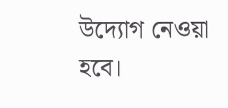উদ্যোগ নেওয়া হবে।